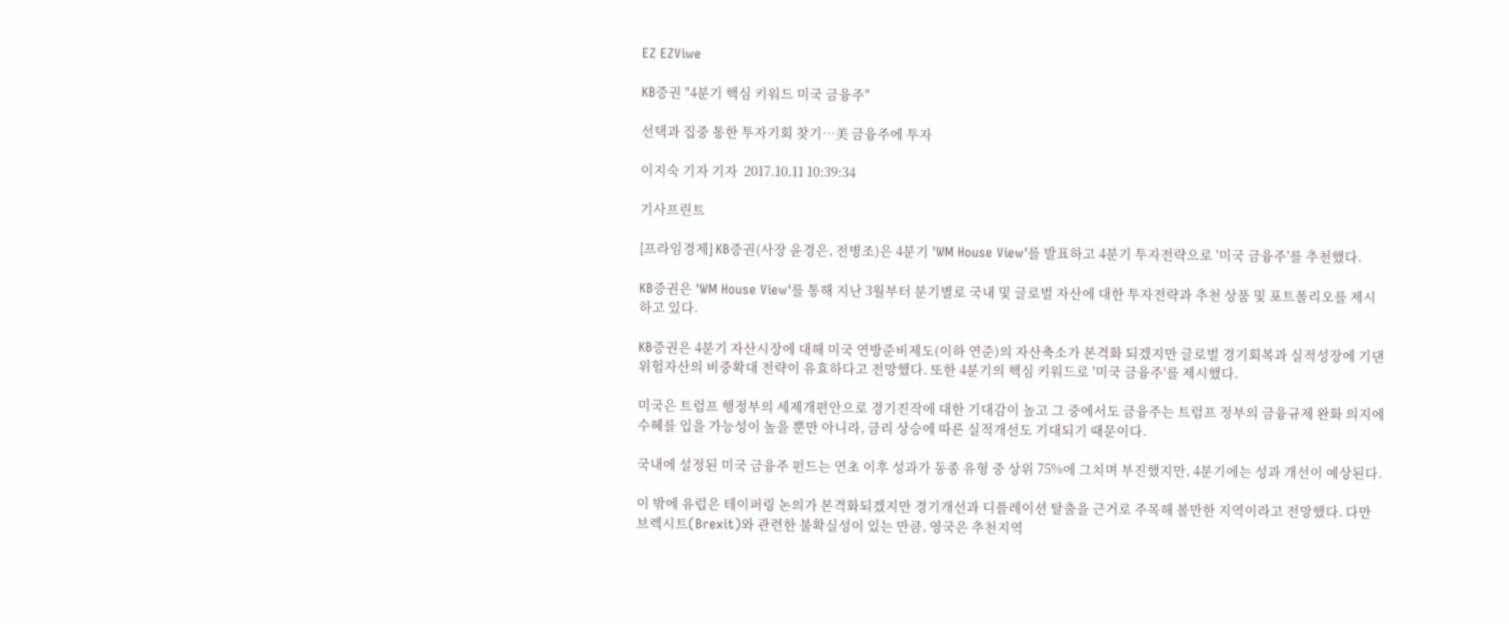EZ EZViwe

KB증권 "4분기 핵심 키워드 미국 금융주"

선택과 집중 통한 투자기회 찾기…美 금융주에 투자

이지숙 기자 기자  2017.10.11 10:39:34

기사프린트

[프라임경제] KB증권(사장 윤경은, 전병조)은 4분기 'WM House View'를 발표하고 4분기 투자전략으로 '미국 금융주'를 추천했다.

KB증권은 'WM House View'를 통해 지난 3월부터 분기별로 국내 및 글로벌 자산에 대한 투자전략과 추천 상품 및 포트폴리오를 제시하고 있다.

KB증권은 4분기 자산시장에 대해 미국 연방준비제도(이하 연준)의 자산축소가 본격화 되겠지만 글로벌 경기회복과 실적성장에 기댄 위험자산의 비중확대 전략이 유효하다고 전망했다. 또한 4분기의 핵심 키워드로 '미국 금융주'를 제시했다.

미국은 트럼프 행정부의 세제개편안으로 경기진작에 대한 기대감이 높고 그 중에서도 금융주는 트럼프 정부의 금융규제 완화 의지에 수혜를 입을 가능성이 높을 뿐만 아니라, 금리 상승에 따른 실적개선도 기대되기 때문이다.

국내에 설정된 미국 금융주 펀드는 연초 이후 성과가 동종 유형 중 상위 75%에 그치며 부진했지만, 4분기에는 성과 개선이 예상된다.

이 밖에 유럽은 테이퍼링 논의가 본격화되겠지만 경기개선과 디플레이션 탈출을 근거로 주목해 볼만한 지역이라고 전망했다. 다만 브렉시트(Brexit)와 관련한 불확실성이 있는 만큼, 영국은 추천지역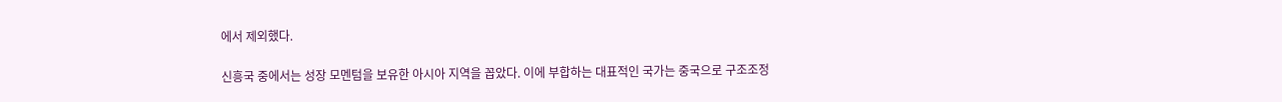에서 제외했다.

신흥국 중에서는 성장 모멘텀을 보유한 아시아 지역을 꼽았다. 이에 부합하는 대표적인 국가는 중국으로 구조조정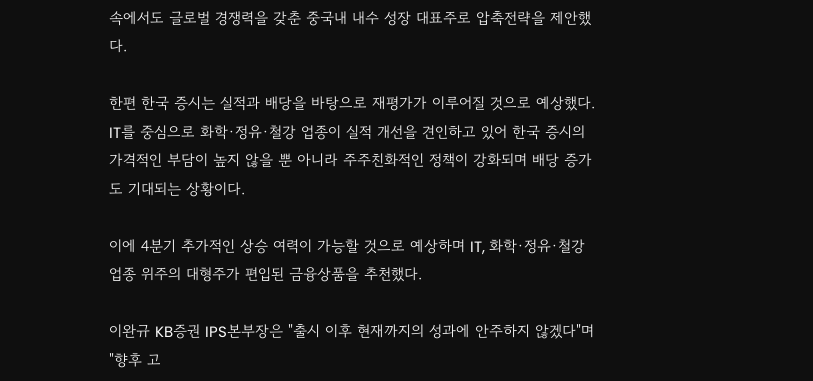속에서도 글로벌 경쟁력을 갖춘 중국내 내수 성장 대표주로 압축전략을 제안했다.

한편 한국 증시는 실적과 배당을 바탕으로 재평가가 이루어질 것으로 예상했다. IT를 중심으로 화학·정유·철강 업종이 실적 개선을 견인하고 있어 한국 증시의 가격적인 부담이 높지 않을 뿐 아니라 주주친화적인 정책이 강화되며 배당 증가도 기대되는 상황이다.

이에 4분기 추가적인 상승 여력이 가능할 것으로 예상하며 IT, 화학·정유·철강 업종 위주의 대형주가 편입된 금융상품을 추천했다.

이완규 KB증권 IPS본부장은 "출시 이후 현재까지의 성과에 안주하지 않겠다"며 "향후 고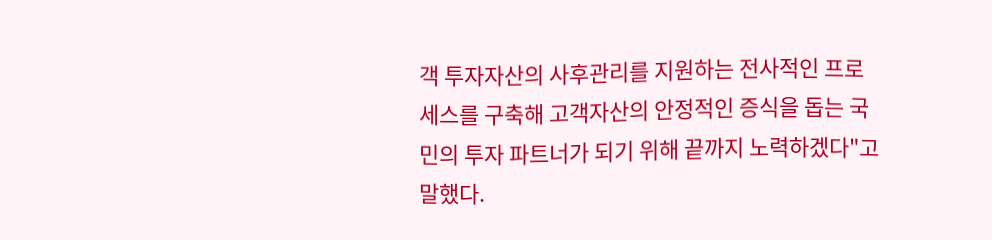객 투자자산의 사후관리를 지원하는 전사적인 프로세스를 구축해 고객자산의 안정적인 증식을 돕는 국민의 투자 파트너가 되기 위해 끝까지 노력하겠다"고 말했다.